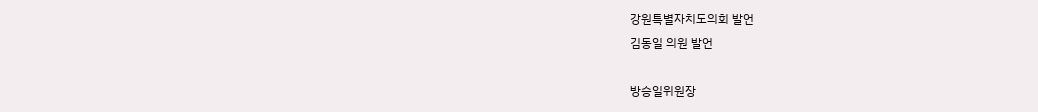강원특별자치도의회 발언
김동일 의원 발언

방승일위원장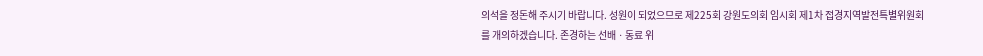의석을 정돈해 주시기 바랍니다. 성원이 되었으므로 제225회 강원도의회 임시회 제1차 접경지역발전특별위원회를 개의하겠습니다. 존경하는 선배ㆍ동료 위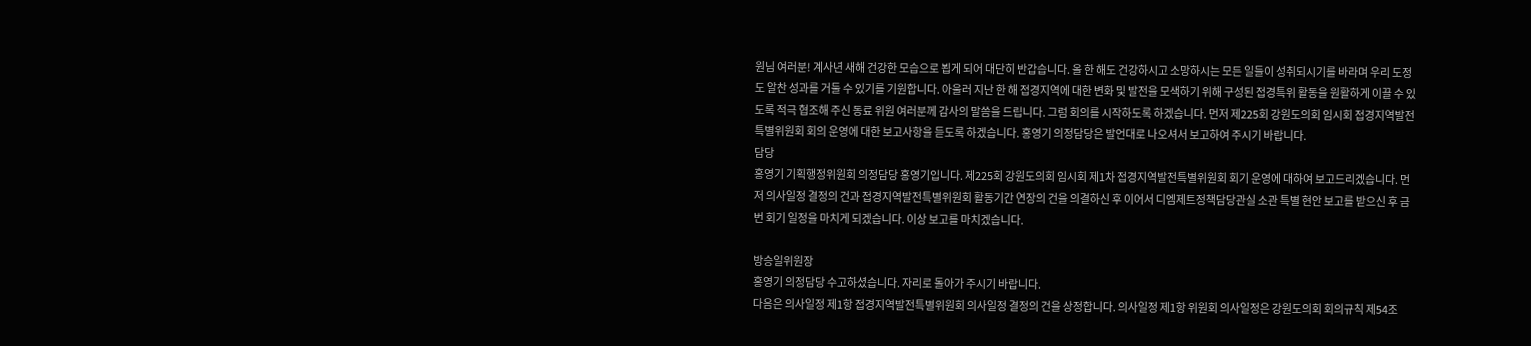원님 여러분! 계사년 새해 건강한 모습으로 뵙게 되어 대단히 반갑습니다. 올 한 해도 건강하시고 소망하시는 모든 일들이 성취되시기를 바라며 우리 도정도 알찬 성과를 거둘 수 있기를 기원합니다. 아울러 지난 한 해 접경지역에 대한 변화 및 발전을 모색하기 위해 구성된 접경특위 활동을 원활하게 이끌 수 있도록 적극 협조해 주신 동료 위원 여러분께 감사의 말씀을 드립니다. 그럼 회의를 시작하도록 하겠습니다. 먼저 제225회 강원도의회 임시회 접경지역발전특별위원회 회의 운영에 대한 보고사항을 듣도록 하겠습니다. 홍영기 의정담당은 발언대로 나오셔서 보고하여 주시기 바랍니다.
담당
홍영기 기획행정위원회 의정담당 홍영기입니다. 제225회 강원도의회 임시회 제1차 접경지역발전특별위원회 회기 운영에 대하여 보고드리겠습니다. 먼저 의사일정 결정의 건과 접경지역발전특별위원회 활동기간 연장의 건을 의결하신 후 이어서 디엠제트정책담당관실 소관 특별 현안 보고를 받으신 후 금번 회기 일정을 마치게 되겠습니다. 이상 보고를 마치겠습니다.

방승일위원장
홍영기 의정담당 수고하셨습니다. 자리로 돌아가 주시기 바랍니다.
다음은 의사일정 제1항 접경지역발전특별위원회 의사일정 결정의 건을 상정합니다. 의사일정 제1항 위원회 의사일정은 강원도의회 회의규칙 제54조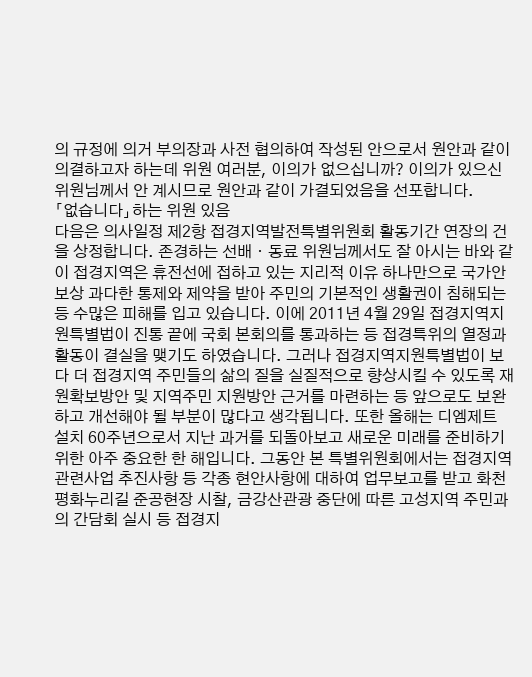의 규정에 의거 부의장과 사전 협의하여 작성된 안으로서 원안과 같이 의결하고자 하는데 위원 여러분, 이의가 없으십니까? 이의가 있으신 위원님께서 안 계시므로 원안과 같이 가결되었음을 선포합니다.
「없습니다」하는 위원 있음
다음은 의사일정 제2항 접경지역발전특별위원회 활동기간 연장의 건을 상정합니다. 존경하는 선배ㆍ동료 위원님께서도 잘 아시는 바와 같이 접경지역은 휴전선에 접하고 있는 지리적 이유 하나만으로 국가안보상 과다한 통제와 제약을 받아 주민의 기본적인 생활권이 침해되는 등 수많은 피해를 입고 있습니다. 이에 2011년 4월 29일 접경지역지원특별법이 진통 끝에 국회 본회의를 통과하는 등 접경특위의 열정과 활동이 결실을 맺기도 하였습니다. 그러나 접경지역지원특별법이 보다 더 접경지역 주민들의 삶의 질을 실질적으로 향상시킬 수 있도록 재원확보방안 및 지역주민 지원방안 근거를 마련하는 등 앞으로도 보완하고 개선해야 될 부분이 많다고 생각됩니다. 또한 올해는 디엠제트 설치 60주년으로서 지난 과거를 되돌아보고 새로운 미래를 준비하기 위한 아주 중요한 한 해입니다. 그동안 본 특별위원회에서는 접경지역 관련사업 추진사항 등 각종 현안사항에 대하여 업무보고를 받고 화천 평화누리길 준공현장 시찰, 금강산관광 중단에 따른 고성지역 주민과의 간담회 실시 등 접경지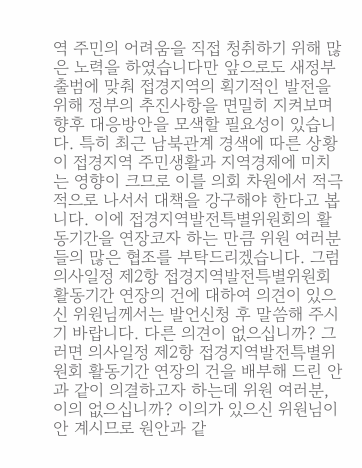역 주민의 어려움을 직접 청취하기 위해 많은 노력을 하였습니다만 앞으로도 새정부 출범에 맞춰 접경지역의 획기적인 발전을 위해 정부의 추진사항을 면밀히 지켜보며 향후 대응방안을 모색할 필요성이 있습니다. 특히 최근 남북관계 경색에 따른 상황이 접경지역 주민생활과 지역경제에 미치는 영향이 크므로 이를 의회 차원에서 적극적으로 나서서 대책을 강구해야 한다고 봅니다. 이에 접경지역발전특별위원회의 활동기간을 연장코자 하는 만큼 위원 여러분들의 많은 협조를 부탁드리겠습니다. 그럼 의사일정 제2항 접경지역발전특별위원회 활동기간 연장의 건에 대하여 의견이 있으신 위원님께서는 발언신청 후 말씀해 주시기 바랍니다. 다른 의견이 없으십니까? 그러면 의사일정 제2항 접경지역발전특별위원회 활동기간 연장의 건을 배부해 드린 안과 같이 의결하고자 하는데 위원 여러분, 이의 없으십니까? 이의가 있으신 위원님이 안 계시므로 원안과 같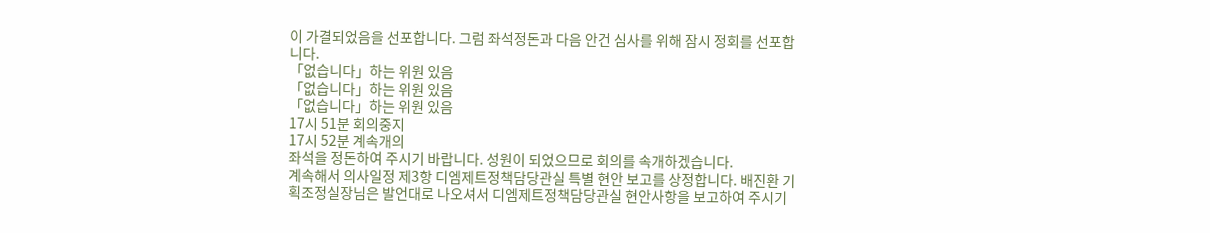이 가결되었음을 선포합니다. 그럼 좌석정돈과 다음 안건 심사를 위해 잠시 정회를 선포합니다.
「없습니다」하는 위원 있음
「없습니다」하는 위원 있음
「없습니다」하는 위원 있음
17시 51분 회의중지
17시 52분 계속개의
좌석을 정돈하여 주시기 바랍니다. 성원이 되었으므로 회의를 속개하겠습니다.
계속해서 의사일정 제3항 디엠제트정책담당관실 특별 현안 보고를 상정합니다. 배진환 기획조정실장님은 발언대로 나오셔서 디엠제트정책담당관실 현안사항을 보고하여 주시기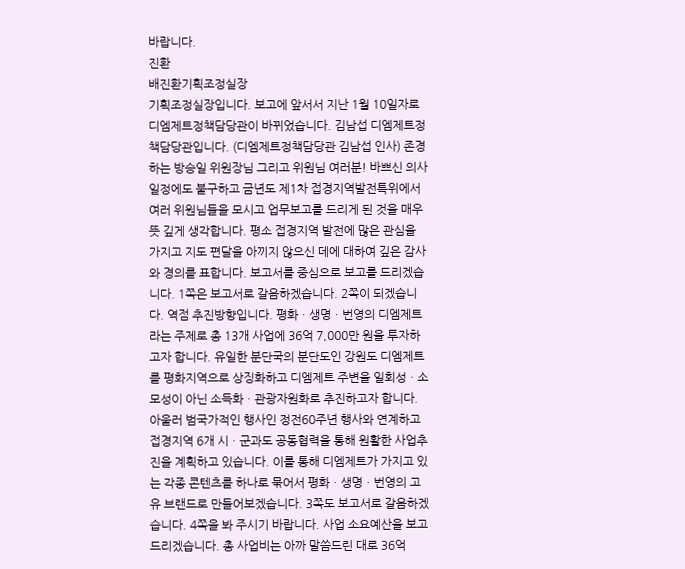바랍니다.
진환
배진환기획조정실장
기획조정실장입니다. 보고에 앞서서 지난 1월 10일자로 디엠제트정책담당관이 바뀌었습니다. 김남섭 디엠제트정책담당관입니다. (디엠제트정책담당관 김남섭 인사) 존경하는 방승일 위원장님 그리고 위원님 여러분! 바쁘신 의사일정에도 불구하고 금년도 제1차 접경지역발전특위에서 여러 위원님들을 모시고 업무보고를 드리게 된 것을 매우 뜻 깊게 생각합니다. 평소 접경지역 발전에 많은 관심을 가지고 지도 편달을 아끼지 않으신 데에 대하여 깊은 감사와 경의를 표합니다. 보고서를 중심으로 보고를 드리겠습니다. 1쪽은 보고서로 갈음하겠습니다. 2쪽이 되겠습니다. 역점 추진방향입니다. 평화ㆍ생명ㆍ번영의 디엠제트라는 주제로 총 13개 사업에 36억 7,000만 원을 투자하고자 합니다. 유일한 분단국의 분단도인 강원도 디엠제트를 평화지역으로 상징화하고 디엠제트 주변을 일회성ㆍ소모성이 아닌 소득화ㆍ관광자원화로 추진하고자 합니다. 아울러 범국가적인 행사인 정전60주년 행사와 연계하고 접경지역 6개 시ㆍ군과도 공동협력을 통해 원활한 사업추진을 계획하고 있습니다. 이를 통해 디엠제트가 가지고 있는 각종 콘텐츠를 하나로 묶어서 평화ㆍ생명ㆍ번영의 고유 브랜드로 만들어보겠습니다. 3쪽도 보고서로 갈음하겠습니다. 4쪽을 봐 주시기 바랍니다. 사업 소요예산을 보고드리겠습니다. 총 사업비는 아까 말씀드린 대로 36억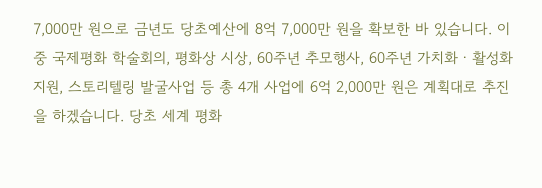7,000만 원으로 금년도 당초예산에 8억 7,000만 원을 확보한 바 있습니다. 이 중 국제평화 학술회의, 평화상 시상, 60주년 추모행사, 60주년 가치화ㆍ활성화 지원, 스토리텔링 발굴사업 등 총 4개 사업에 6억 2,000만 원은 계획대로 추진을 하겠습니다. 당초 세계 평화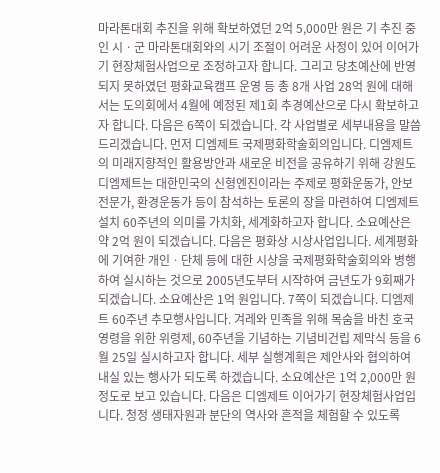마라톤대회 추진을 위해 확보하였던 2억 5,000만 원은 기 추진 중인 시ㆍ군 마라톤대회와의 시기 조절이 어려운 사정이 있어 이어가기 현장체험사업으로 조정하고자 합니다. 그리고 당초예산에 반영되지 못하였던 평화교육캠프 운영 등 총 8개 사업 28억 원에 대해서는 도의회에서 4월에 예정된 제1회 추경예산으로 다시 확보하고자 합니다. 다음은 6쪽이 되겠습니다. 각 사업별로 세부내용을 말씀드리겠습니다. 먼저 디엠제트 국제평화학술회의입니다. 디엠제트의 미래지향적인 활용방안과 새로운 비전을 공유하기 위해 강원도 디엠제트는 대한민국의 신형엔진이라는 주제로 평화운동가, 안보전문가, 환경운동가 등이 참석하는 토론의 장을 마련하여 디엠제트 설치 60주년의 의미를 가치화, 세계화하고자 합니다. 소요예산은 약 2억 원이 되겠습니다. 다음은 평화상 시상사업입니다. 세계평화에 기여한 개인ㆍ단체 등에 대한 시상을 국제평화학술회의와 병행하여 실시하는 것으로 2005년도부터 시작하여 금년도가 9회째가 되겠습니다. 소요예산은 1억 원입니다. 7쪽이 되겠습니다. 디엠제트 60주년 추모행사입니다. 겨레와 민족을 위해 목숨을 바친 호국영령을 위한 위령제, 60주년을 기념하는 기념비건립 제막식 등을 6월 25일 실시하고자 합니다. 세부 실행계획은 제안사와 협의하여 내실 있는 행사가 되도록 하겠습니다. 소요예산은 1억 2,000만 원 정도로 보고 있습니다. 다음은 디엠제트 이어가기 현장체험사업입니다. 청정 생태자원과 분단의 역사와 흔적을 체험할 수 있도록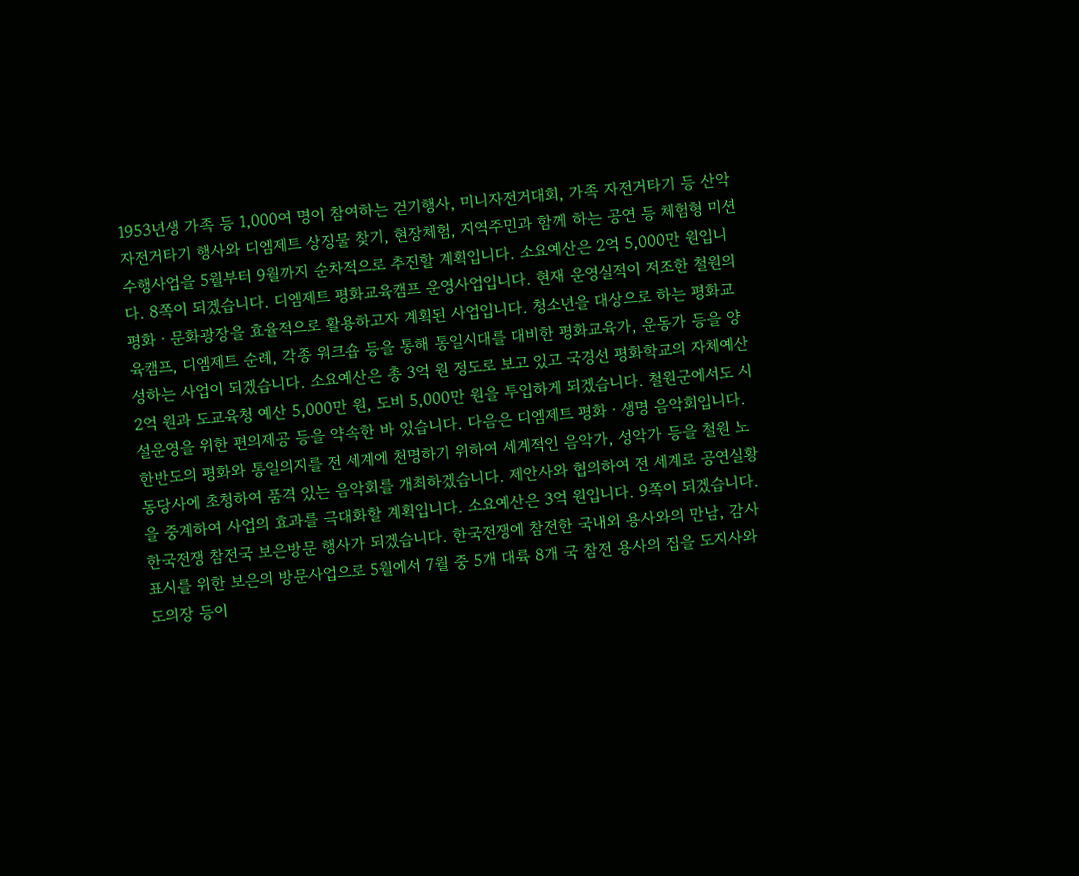1953년생 가족 등 1,000여 명이 참여하는 걷기행사, 미니자전거대회, 가족 자전거타기 등 산악자전거타기 행사와 디엠제트 상징물 찾기, 현장체험, 지역주민과 함께 하는 공연 등 체험형 미션수행사업을 5월부터 9월까지 순차적으로 추진할 계획입니다. 소요예산은 2억 5,000만 원입니다. 8쪽이 되겠습니다. 디엠제트 평화교육캠프 운영사업입니다. 현재 운영실적이 저조한 철원의 평화ㆍ문화광장을 효율적으로 활용하고자 계획된 사업입니다. 청소년을 대상으로 하는 평화교육캠프, 디엠제트 순례, 각종 워크숍 등을 통해 통일시대를 대비한 평화교육가, 운동가 등을 양성하는 사업이 되겠습니다. 소요예산은 총 3억 원 정도로 보고 있고 국경선 평화학교의 자체예산 2억 원과 도교육청 예산 5,000만 원, 도비 5,000만 원을 투입하게 되겠습니다. 철원군에서도 시설운영을 위한 편의제공 등을 약속한 바 있습니다. 다음은 디엠제트 평화ㆍ생명 음악회입니다. 한반도의 평화와 통일의지를 전 세계에 천명하기 위하여 세계적인 음악가, 성악가 등을 철원 노동당사에 초청하여 품격 있는 음악회를 개최하겠습니다. 제안사와 협의하여 전 세계로 공연실황을 중계하여 사업의 효과를 극대화할 계획입니다. 소요예산은 3억 원입니다. 9쪽이 되겠습니다. 한국전쟁 참전국 보은방문 행사가 되겠습니다. 한국전쟁에 참전한 국내외 용사와의 만남, 감사표시를 위한 보은의 방문사업으로 5월에서 7월 중 5개 대륙 8개 국 참전 용사의 집을 도지사와 도의장 등이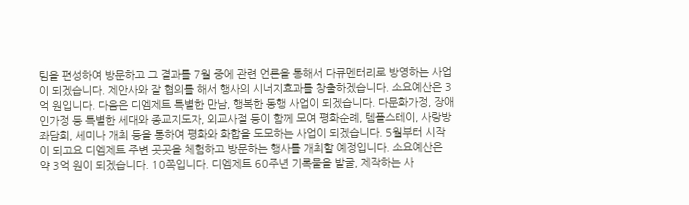팀을 편성하여 방문하고 그 결과를 7월 중에 관련 언론을 통해서 다큐멘터리로 방영하는 사업이 되겠습니다. 제안사와 잘 협의를 해서 행사의 시너지효과를 창출하겠습니다. 소요예산은 3억 원입니다. 다음은 디엠제트 특별한 만남, 행복한 동행 사업이 되겠습니다. 다문화가정, 장애인가정 등 특별한 세대와 종교지도자, 외교사절 등이 함께 모여 평화순례, 템플스테이, 사랑방좌담회, 세미나 개최 등을 통하여 평화와 화합을 도모하는 사업이 되겠습니다. 5월부터 시작이 되고요 디엠제트 주변 곳곳을 체험하고 방문하는 행사를 개최할 예정입니다. 소요예산은 약 3억 원이 되겠습니다. 10쪽입니다. 디엠제트 60주년 기록물을 발굴, 제작하는 사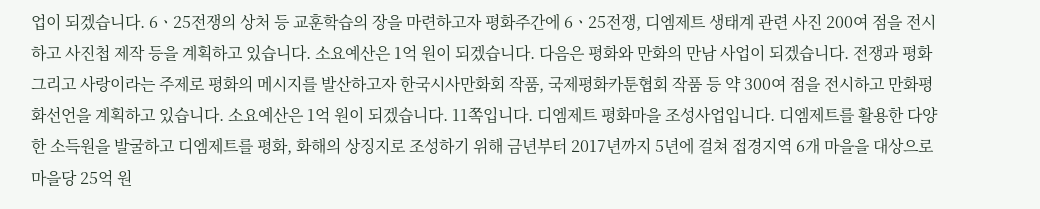업이 되겠습니다. 6ㆍ25전쟁의 상처 등 교훈학습의 장을 마련하고자 평화주간에 6ㆍ25전쟁, 디엠제트 생태계 관련 사진 200여 점을 전시하고 사진첩 제작 등을 계획하고 있습니다. 소요예산은 1억 원이 되겠습니다. 다음은 평화와 만화의 만남 사업이 되겠습니다. 전쟁과 평화 그리고 사랑이라는 주제로 평화의 메시지를 발산하고자 한국시사만화회 작품, 국제평화카툰협회 작품 등 약 300여 점을 전시하고 만화평화선언을 계획하고 있습니다. 소요예산은 1억 원이 되겠습니다. 11쪽입니다. 디엠제트 평화마을 조성사업입니다. 디엠제트를 활용한 다양한 소득원을 발굴하고 디엠제트를 평화, 화해의 상징지로 조성하기 위해 금년부터 2017년까지 5년에 걸쳐 접경지역 6개 마을을 대상으로 마을당 25억 원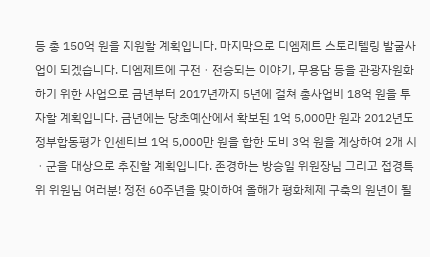등 총 150억 원을 지원할 계획입니다. 마지막으로 디엠제트 스토리텔링 발굴사업이 되겠습니다. 디엠제트에 구전ㆍ전승되는 이야기, 무용담 등을 관광자원화하기 위한 사업으로 금년부터 2017년까지 5년에 걸쳐 총사업비 18억 원을 투자할 계획입니다. 금년에는 당초예산에서 확보된 1억 5,000만 원과 2012년도 정부합동평가 인센티브 1억 5,000만 원을 합한 도비 3억 원을 계상하여 2개 시ㆍ군을 대상으로 추진할 계획입니다. 존경하는 방승일 위원장님 그리고 접경특위 위원님 여러분! 정전 60주년을 맞이하여 올해가 평화체제 구축의 원년이 될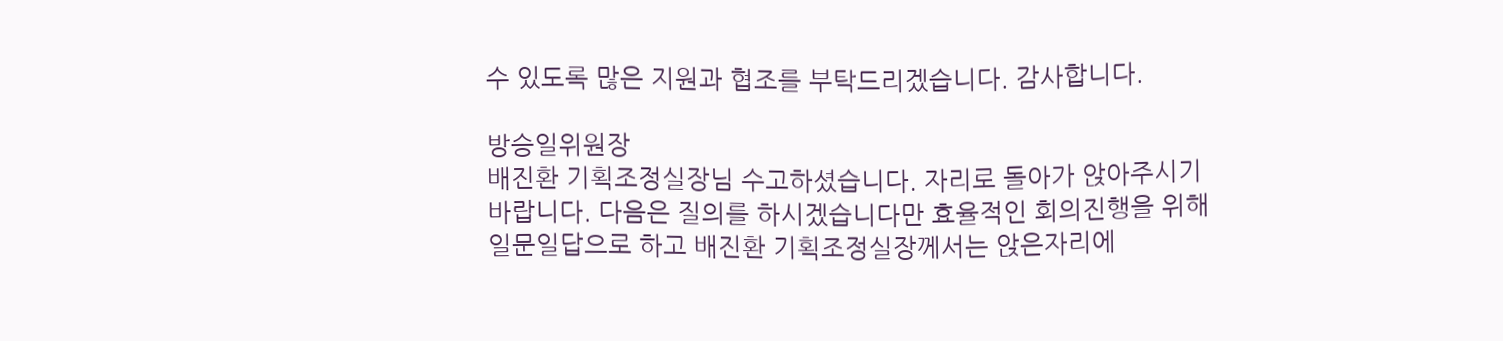수 있도록 많은 지원과 협조를 부탁드리겠습니다. 감사합니다.

방승일위원장
배진환 기획조정실장님 수고하셨습니다. 자리로 돌아가 앉아주시기 바랍니다. 다음은 질의를 하시겠습니다만 효율적인 회의진행을 위해 일문일답으로 하고 배진환 기획조정실장께서는 앉은자리에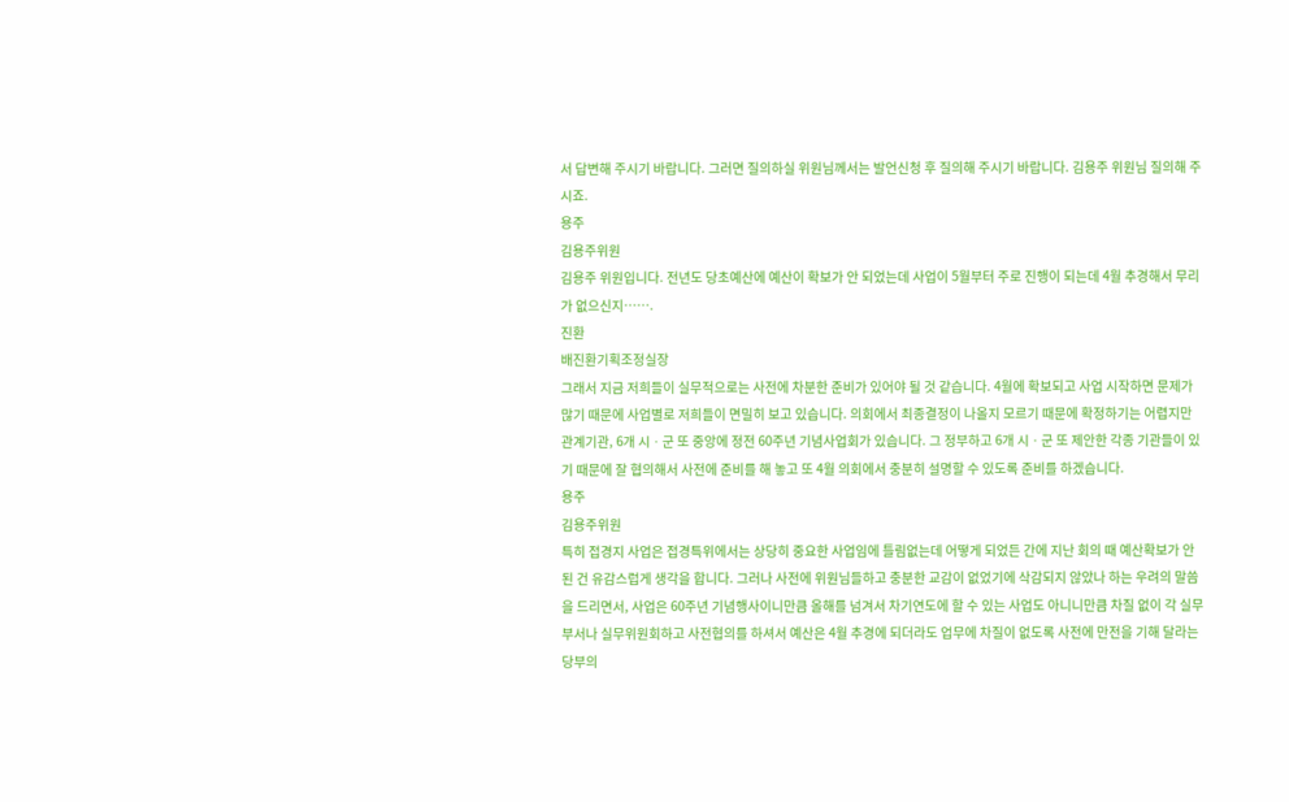서 답변해 주시기 바랍니다. 그러면 질의하실 위원님께서는 발언신청 후 질의해 주시기 바랍니다. 김용주 위원님 질의해 주시죠.
용주
김용주위원
김용주 위원입니다. 전년도 당초예산에 예산이 확보가 안 되었는데 사업이 5월부터 주로 진행이 되는데 4월 추경해서 무리가 없으신지…….
진환
배진환기획조정실장
그래서 지금 저희들이 실무적으로는 사전에 차분한 준비가 있어야 될 것 같습니다. 4월에 확보되고 사업 시작하면 문제가 많기 때문에 사업별로 저희들이 면밀히 보고 있습니다. 의회에서 최종결정이 나올지 모르기 때문에 확정하기는 어렵지만 관계기관, 6개 시ㆍ군 또 중앙에 정전 60주년 기념사업회가 있습니다. 그 정부하고 6개 시ㆍ군 또 제안한 각종 기관들이 있기 때문에 잘 협의해서 사전에 준비를 해 놓고 또 4월 의회에서 충분히 설명할 수 있도록 준비를 하겠습니다.
용주
김용주위원
특히 접경지 사업은 접경특위에서는 상당히 중요한 사업임에 틀림없는데 어떻게 되었든 간에 지난 회의 때 예산확보가 안 된 건 유감스럽게 생각을 합니다. 그러나 사전에 위원님들하고 충분한 교감이 없었기에 삭감되지 않았나 하는 우려의 말씀을 드리면서, 사업은 60주년 기념행사이니만큼 올해를 넘겨서 차기연도에 할 수 있는 사업도 아니니만큼 차질 없이 각 실무부서나 실무위원회하고 사전협의를 하셔서 예산은 4월 추경에 되더라도 업무에 차질이 없도록 사전에 만전을 기해 달라는 당부의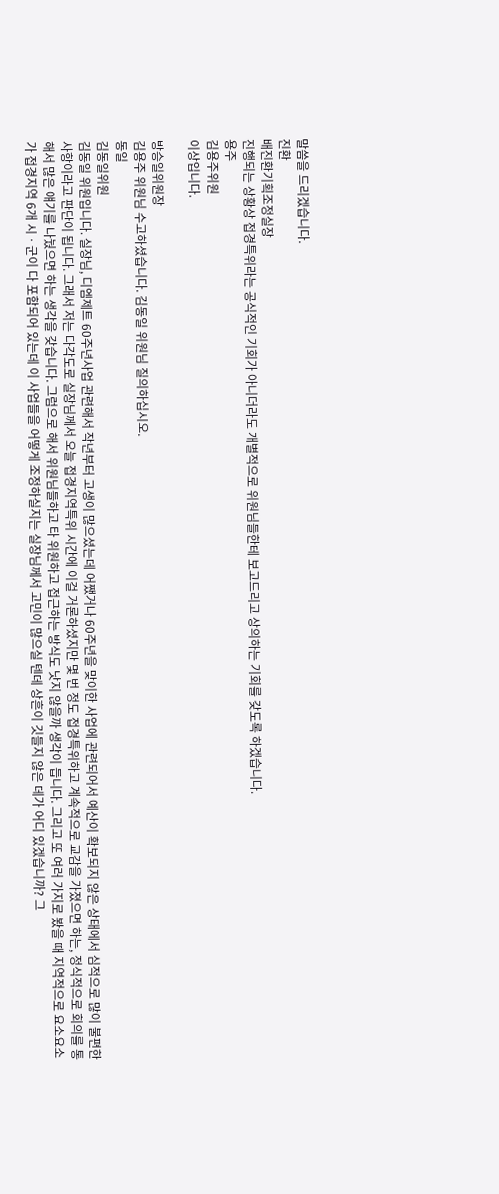말씀을 드리겠습니다.
진환
배진환기획조정실장
진행되는 상황상 접경특위라는 공식적인 기회가 아니더라도 개별적으로 위원님들한테 보고드리고 상의하는 기회를 갖도록 하겠습니다.
용주
김용주위원
이상입니다.

방승일위원장
김용주 위원님 수고하셨습니다. 김동일 위원님 질의하십시오.
동일
김동일위원
김동일 위원입니다. 실장님, 디엠제트 60주년사업 관련해서 작년부터 고생이 많으셨는데 어쨌거나 60주년을 맞이한 사업에 관련되어서 예산이 확보되지 않은 상태에서 심적으로 많이 불편한 사항이라고 판단이 됩니다. 그래서 저는 다각도로 실장님께서 오늘 접경지역특위 시간에 이걸 거론하셨지만 몇 번 정도 접경특위하고 계속적으로 교감을 가졌으면 하는, 정식적으로 회의를 통해서 많은 얘기를 나눴으면 하는 생각을 갖습니다. 그럼으로 해서 위원님들하고 타 위원하고 접근하는 방식도 낫지 않을까 생각이 듭니다. 그리고 또 여러 가지로 봤을 때 지역적으로 요소요소가 접경지역 6개 시ㆍ군이 다 포함되어 있는데 이 사업들을 어떻게 조정하실지는 실장님께서 고민이 많으실 텐데 상흔이 깃들지 않은 데가 어디 있겠습니까? 그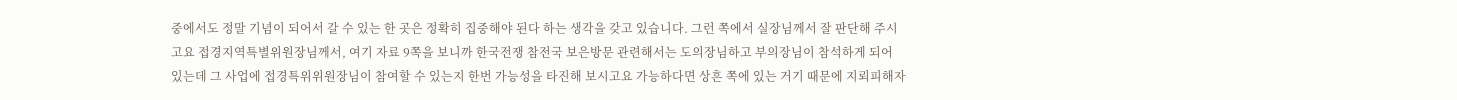중에서도 정말 기념이 되어서 갈 수 있는 한 곳은 정확히 집중해야 된다 하는 생각을 갖고 있습니다. 그런 쪽에서 실장님께서 잘 판단해 주시고요 접경지역특별위원장님께서, 여기 자료 9쪽을 보니까 한국전쟁 참전국 보은방문 관련해서는 도의장님하고 부의장님이 참석하게 되어 있는데 그 사업에 접경특위위원장님이 참여할 수 있는지 한번 가능성을 타진해 보시고요 가능하다면 상흔 쪽에 있는 거기 때문에 지뢰피해자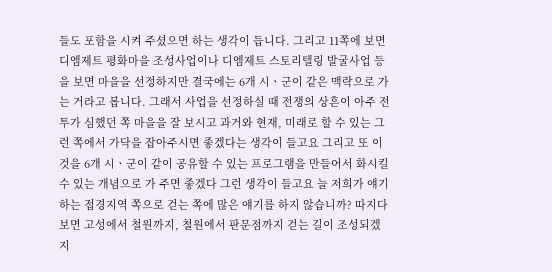들도 포함을 시켜 주셨으면 하는 생각이 듭니다. 그리고 11쪽에 보면 디엠제트 평화마을 조성사업이나 디엠제트 스토리텔링 발굴사업 등을 보면 마을을 선정하지만 결국에는 6개 시ㆍ군이 같은 맥락으로 가는 거라고 봅니다. 그래서 사업을 선정하실 때 전쟁의 상흔이 아주 전투가 심했던 쪽 마을을 잘 보시고 과거와 현재, 미래로 할 수 있는 그런 쪽에서 가닥을 잡아주시면 좋겠다는 생각이 들고요 그리고 또 이것을 6개 시ㆍ군이 같이 공유할 수 있는 프로그램을 만들어서 화시킬 수 있는 개념으로 가 주면 좋겠다 그런 생각이 들고요 늘 저희가 얘기하는 접경지역 쪽으로 걷는 쪽에 많은 얘기를 하지 않습니까? 따지다 보면 고성에서 철원까지, 철원에서 판문점까지 걷는 길이 조성되겠지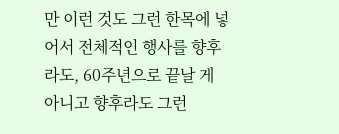만 이런 것도 그런 한목에 넣어서 전체적인 행사를 향후라도, 60주년으로 끝날 게 아니고 향후라도 그런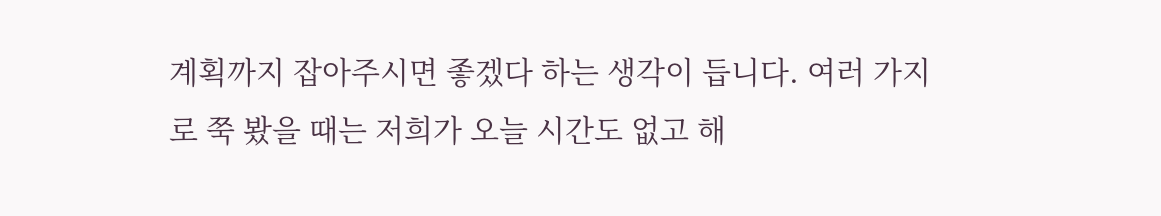계획까지 잡아주시면 좋겠다 하는 생각이 듭니다. 여러 가지로 쭉 봤을 때는 저희가 오늘 시간도 없고 해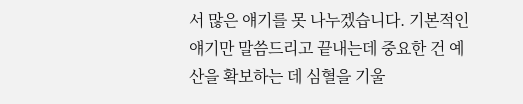서 많은 얘기를 못 나누겠습니다. 기본적인 얘기만 말씀드리고 끝내는데 중요한 건 예산을 확보하는 데 심혈을 기울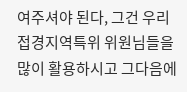여주셔야 된다, 그건 우리 접경지역특위 위원님들을 많이 활용하시고 그다음에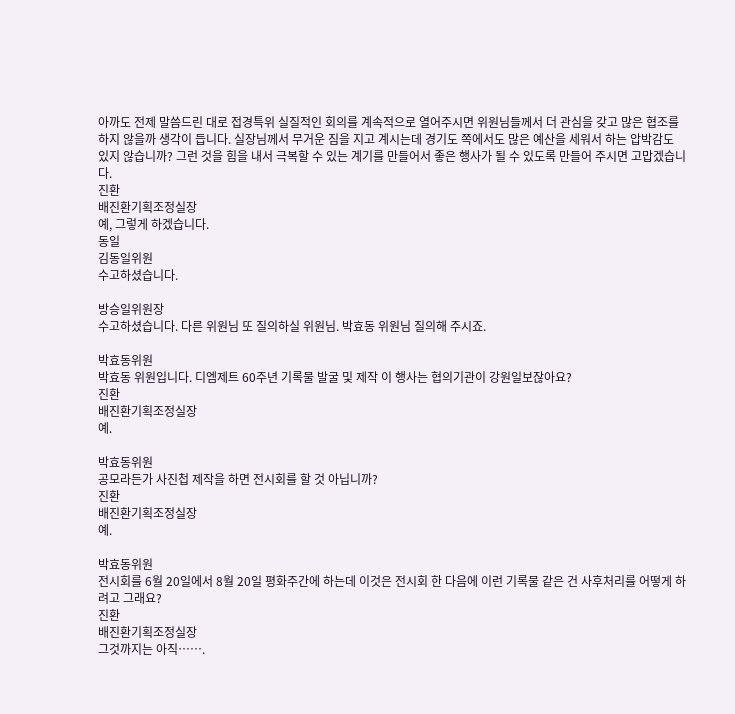아까도 전제 말씀드린 대로 접경특위 실질적인 회의를 계속적으로 열어주시면 위원님들께서 더 관심을 갖고 많은 협조를 하지 않을까 생각이 듭니다. 실장님께서 무거운 짐을 지고 계시는데 경기도 쪽에서도 많은 예산을 세워서 하는 압박감도 있지 않습니까? 그런 것을 힘을 내서 극복할 수 있는 계기를 만들어서 좋은 행사가 될 수 있도록 만들어 주시면 고맙겠습니다.
진환
배진환기획조정실장
예, 그렇게 하겠습니다.
동일
김동일위원
수고하셨습니다.

방승일위원장
수고하셨습니다. 다른 위원님 또 질의하실 위원님. 박효동 위원님 질의해 주시죠.

박효동위원
박효동 위원입니다. 디엠제트 60주년 기록물 발굴 및 제작 이 행사는 협의기관이 강원일보잖아요?
진환
배진환기획조정실장
예.

박효동위원
공모라든가 사진첩 제작을 하면 전시회를 할 것 아닙니까?
진환
배진환기획조정실장
예.

박효동위원
전시회를 6월 20일에서 8월 20일 평화주간에 하는데 이것은 전시회 한 다음에 이런 기록물 같은 건 사후처리를 어떻게 하려고 그래요?
진환
배진환기획조정실장
그것까지는 아직…….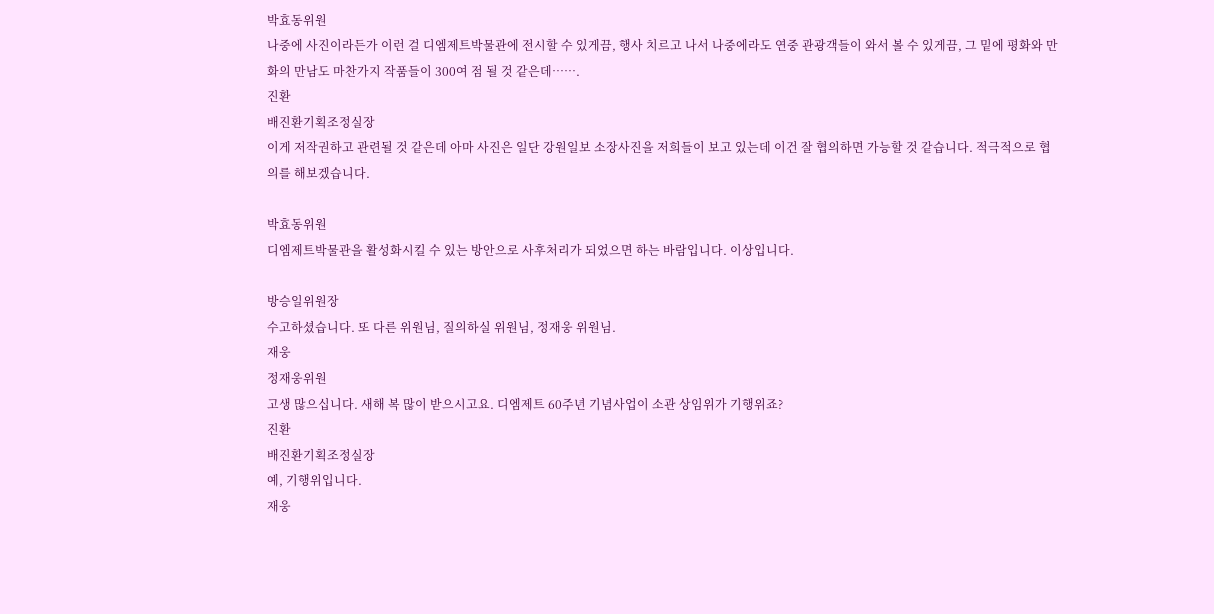박효동위원
나중에 사진이라든가 이런 걸 디엠제트박물관에 전시할 수 있게끔, 행사 치르고 나서 나중에라도 연중 관광객들이 와서 볼 수 있게끔, 그 밑에 평화와 만화의 만남도 마찬가지 작품들이 300여 점 될 것 같은데…….
진환
배진환기획조정실장
이게 저작권하고 관련될 것 같은데 아마 사진은 일단 강원일보 소장사진을 저희들이 보고 있는데 이건 잘 협의하면 가능할 것 같습니다. 적극적으로 협의를 해보겠습니다.

박효동위원
디엠제트박물관을 활성화시킬 수 있는 방안으로 사후처리가 되었으면 하는 바람입니다. 이상입니다.

방승일위원장
수고하셨습니다. 또 다른 위원님, 질의하실 위원님, 정재웅 위원님.
재웅
정재웅위원
고생 많으십니다. 새해 복 많이 받으시고요. 디엠제트 60주년 기념사업이 소관 상임위가 기행위죠?
진환
배진환기획조정실장
예, 기행위입니다.
재웅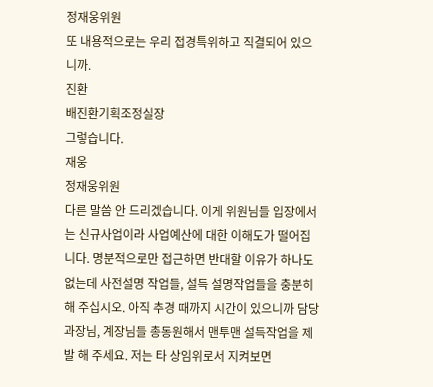정재웅위원
또 내용적으로는 우리 접경특위하고 직결되어 있으니까.
진환
배진환기획조정실장
그렇습니다.
재웅
정재웅위원
다른 말씀 안 드리겠습니다. 이게 위원님들 입장에서는 신규사업이라 사업예산에 대한 이해도가 떨어집니다. 명분적으로만 접근하면 반대할 이유가 하나도 없는데 사전설명 작업들, 설득 설명작업들을 충분히 해 주십시오. 아직 추경 때까지 시간이 있으니까 담당과장님, 계장님들 총동원해서 맨투맨 설득작업을 제발 해 주세요. 저는 타 상임위로서 지켜보면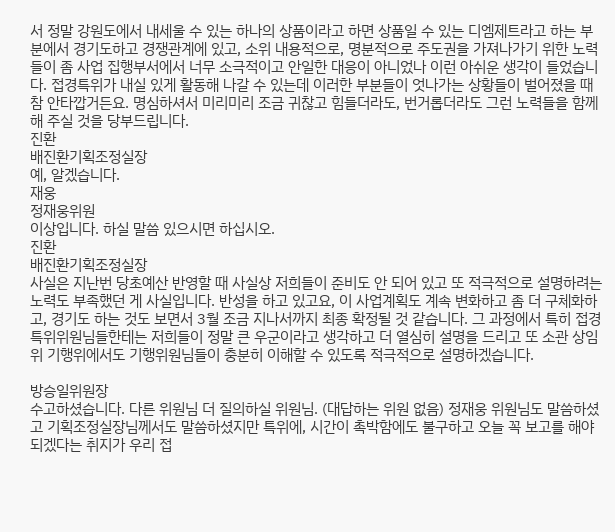서 정말 강원도에서 내세울 수 있는 하나의 상품이라고 하면 상품일 수 있는 디엠제트라고 하는 부분에서 경기도하고 경쟁관계에 있고, 소위 내용적으로, 명분적으로 주도권을 가져나가기 위한 노력들이 좀 사업 집행부서에서 너무 소극적이고 안일한 대응이 아니었나 이런 아쉬운 생각이 들었습니다. 접경특위가 내실 있게 활동해 나갈 수 있는데 이러한 부분들이 엇나가는 상황들이 벌어졌을 때 참 안타깝거든요. 명심하셔서 미리미리 조금 귀찮고 힘들더라도, 번거롭더라도 그런 노력들을 함께 해 주실 것을 당부드립니다.
진환
배진환기획조정실장
예, 알겠습니다.
재웅
정재웅위원
이상입니다. 하실 말씀 있으시면 하십시오.
진환
배진환기획조정실장
사실은 지난번 당초예산 반영할 때 사실상 저희들이 준비도 안 되어 있고 또 적극적으로 설명하려는 노력도 부족했던 게 사실입니다. 반성을 하고 있고요, 이 사업계획도 계속 변화하고 좀 더 구체화하고, 경기도 하는 것도 보면서 3월 조금 지나서까지 최종 확정될 것 같습니다. 그 과정에서 특히 접경특위위원님들한테는 저희들이 정말 큰 우군이라고 생각하고 더 열심히 설명을 드리고 또 소관 상임위 기행위에서도 기행위원님들이 충분히 이해할 수 있도록 적극적으로 설명하겠습니다.

방승일위원장
수고하셨습니다. 다른 위원님 더 질의하실 위원님. (대답하는 위원 없음) 정재웅 위원님도 말씀하셨고 기획조정실장님께서도 말씀하셨지만 특위에, 시간이 촉박함에도 불구하고 오늘 꼭 보고를 해야 되겠다는 취지가 우리 접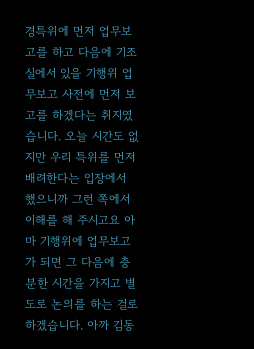경특위에 먼저 업무보고를 하고 다음에 기조실에서 있을 기행위 업무보고 사전에 먼저 보고를 하겠다는 취지였습니다. 오늘 시간도 없지만 우리 특위를 먼저 배려한다는 입장에서 했으니까 그런 쪽에서 이해를 해 주시고요 아마 기행위에 업무보고가 되면 그 다음에 충분한 시간을 가지고 별도로 논의를 하는 걸로 하겠습니다. 아까 김동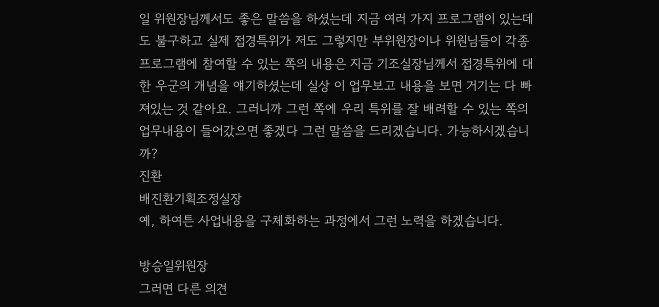일 위원장님께서도 좋은 말씀을 하셨는데 지금 여러 가지 프로그램이 있는데도 불구하고 실제 접경특위가 저도 그렇지만 부위원장이나 위원님들이 각종 프로그램에 참여할 수 있는 쪽의 내용은 지금 기조실장님께서 접경특위에 대한 우군의 개념을 얘기하셨는데 실상 이 업무보고 내용을 보면 거기는 다 빠져있는 것 같아요. 그러니까 그런 쪽에 우리 특위를 잘 배려할 수 있는 쪽의 업무내용이 들어갔으면 좋겠다 그런 말씀을 드리겠습니다. 가능하시겠습니까?
진환
배진환기획조정실장
예, 하여튼 사업내용을 구체화하는 과정에서 그런 노력을 하겠습니다.

방승일위원장
그러면 다른 의견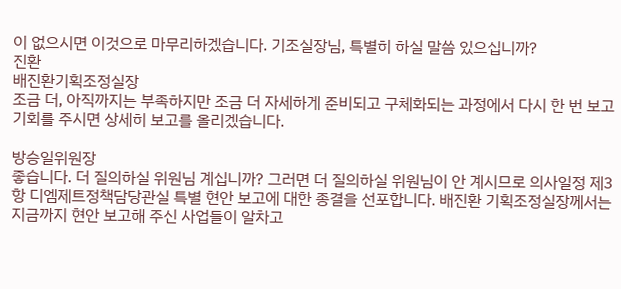이 없으시면 이것으로 마무리하겠습니다. 기조실장님, 특별히 하실 말씀 있으십니까?
진환
배진환기획조정실장
조금 더, 아직까지는 부족하지만 조금 더 자세하게 준비되고 구체화되는 과정에서 다시 한 번 보고기회를 주시면 상세히 보고를 올리겠습니다.

방승일위원장
좋습니다. 더 질의하실 위원님 계십니까? 그러면 더 질의하실 위원님이 안 계시므로 의사일정 제3항 디엠제트정책담당관실 특별 현안 보고에 대한 종결을 선포합니다. 배진환 기획조정실장께서는 지금까지 현안 보고해 주신 사업들이 알차고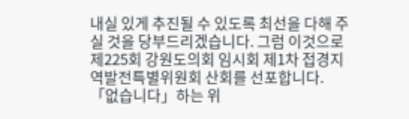내실 있게 추진될 수 있도록 최선을 다해 주실 것을 당부드리겠습니다. 그럼 이것으로 제225회 강원도의회 임시회 제1차 접경지역발전특별위원회 산회를 선포합니다.
「없습니다」하는 위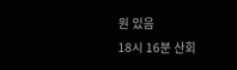원 있음
18시 16분 산회